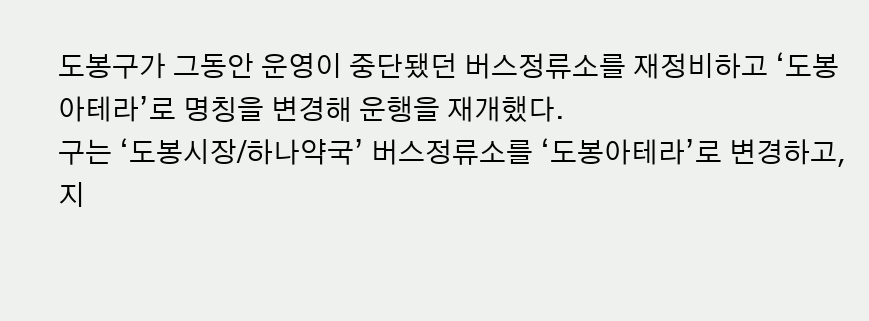도봉구가 그동안 운영이 중단됐던 버스정류소를 재정비하고 ‘도봉아테라’로 명칭을 변경해 운행을 재개했다.
구는 ‘도봉시장/하나약국’ 버스정류소를 ‘도봉아테라’로 변경하고, 지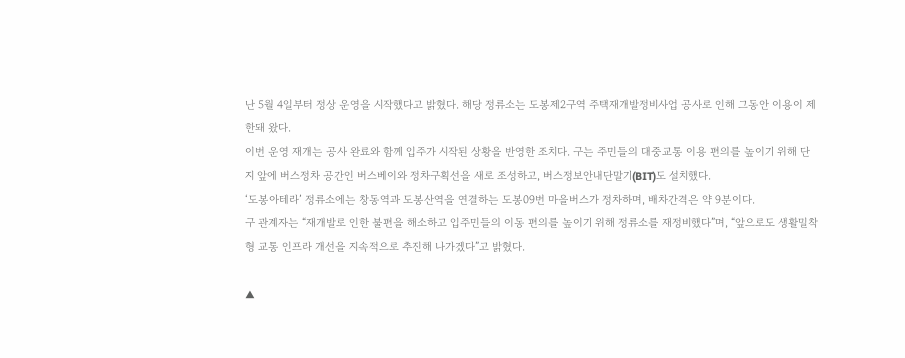난 5월 4일부터 정상 운영을 시작했다고 밝혔다. 해당 정류소는 도봉제2구역 주택재개발정비사업 공사로 인해 그동안 이용이 제한돼 왔다.
이번 운영 재개는 공사 완료와 함께 입주가 시작된 상황을 반영한 조치다. 구는 주민들의 대중교통 이용 편의를 높이기 위해 단지 앞에 버스정차 공간인 버스베이와 정차구획선을 새로 조성하고, 버스정보안내단말기(BIT)도 설치했다.
‘도봉아테라’ 정류소에는 창동역과 도봉산역을 연결하는 도봉09번 마을버스가 정차하며, 배차간격은 약 9분이다.
구 관계자는 “재개발로 인한 불편을 해소하고 입주민들의 이동 편의를 높이기 위해 정류소를 재정비했다”며, “앞으로도 생활밀착형 교통 인프라 개선을 지속적으로 추진해 나가겠다”고 밝혔다.

▲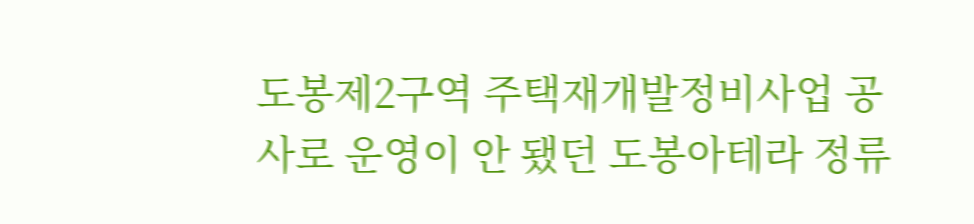도봉제2구역 주택재개발정비사업 공사로 운영이 안 됐던 도봉아테라 정류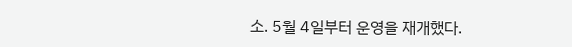소. 5월 4일부터 운영을 재개했다.